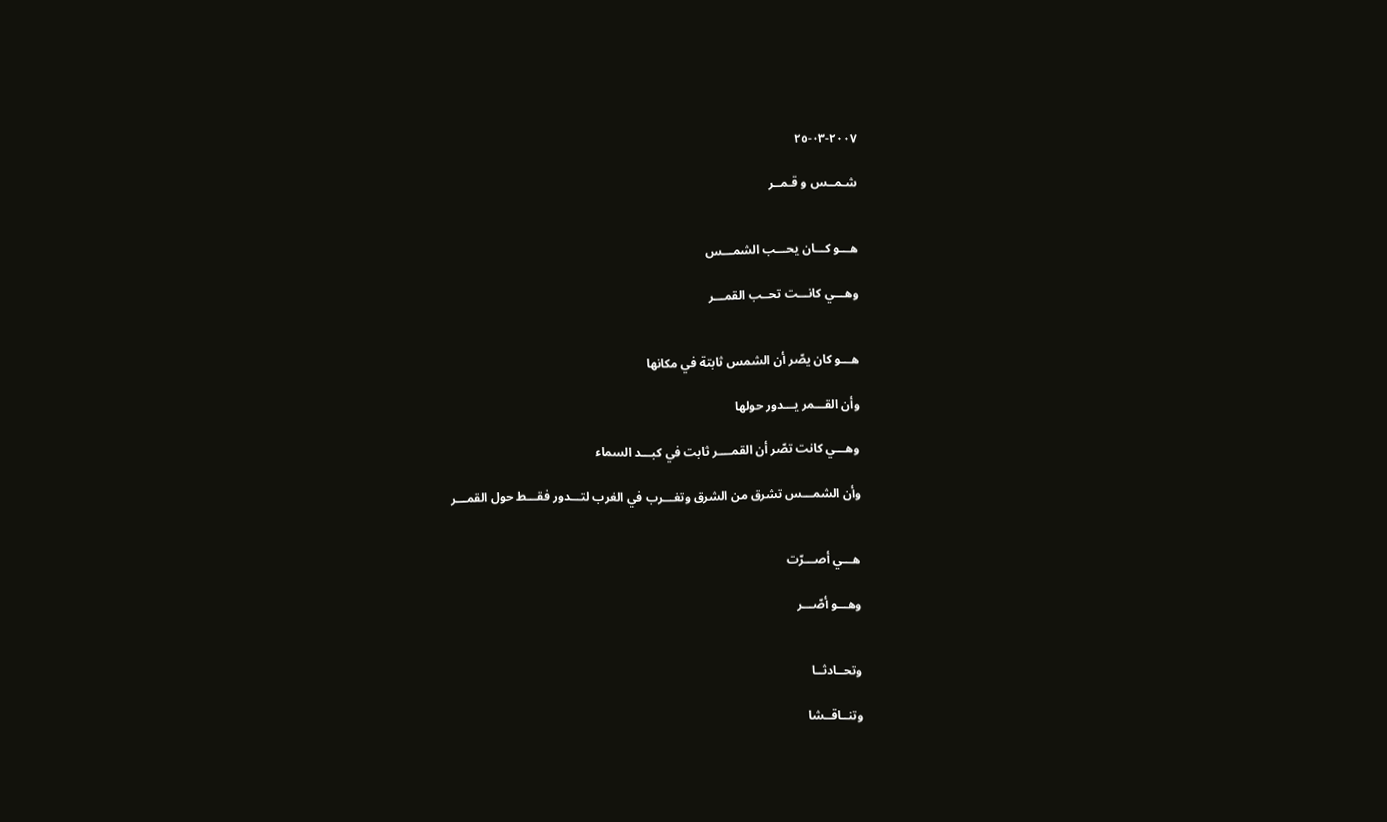٢٠٠٧-٠٣-٢٥

شـمــس و قـمــر


هـــو كـــان يحـــب الشمـــس

وهـــي كانـــت تحــب القمـــر


هـــو كان يصّر أن الشمس ثابتة في مكانها

وأن القـــمر يـــدور حولها

وهـــي كانت تصّر أن القمــــر ثابت في كبـــد السماء

وأن الشمـــس تشرق من الشرق وتغـــرب في الغرب لتـــدور فقـــط حول القمـــر


هـــي أصـــرّت

وهـــو أصّـــر


وتحــادثــا

وتنــاقــشا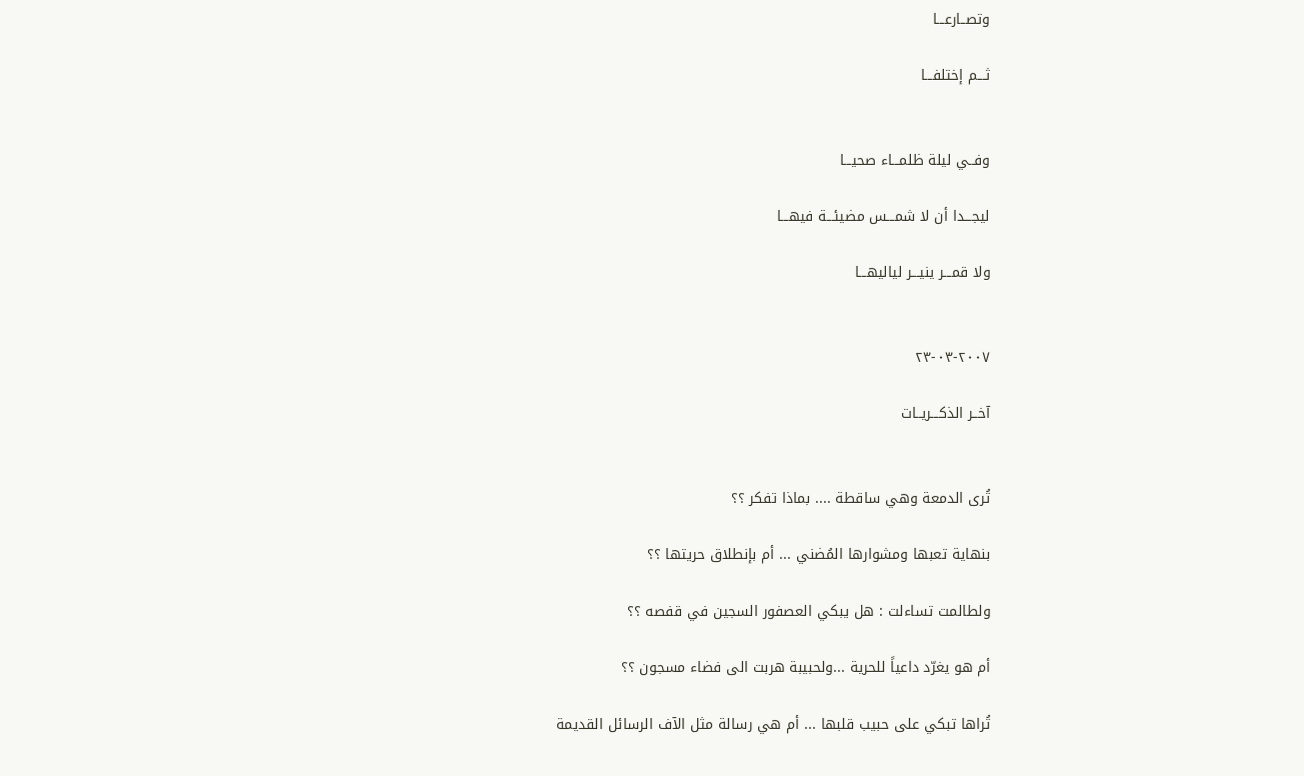وتصــارعـــا

ثـــم إختلفـــا


وفــي ليلة ظلمـــاء صحيـــا

ليجـــدا أن لا شمـــس مضيئـــة فيهـــا

ولا قمـــر ينيـــر لياليهـــا


٢٠٠٧-٠٣-٢٣

آخــر الذكـــريــات


تُرى الدمعة وهي ساقطة .... بماذا تفكر ؟؟

بنهاية تعبها ومشوارها المُضني ... أم بإنطلاق حريتها ؟؟

ولطالمت تساءلت : هل يبكي العصفور السجين في قفصه ؟؟

أم هو يغرّد داعياً للحرية ...ولحبيبة هربت الى فضاء مسجون ؟؟

تُراها تبكي على حبيب قلبها ... أم هي رسالة مثل الآف الرسائل القديمة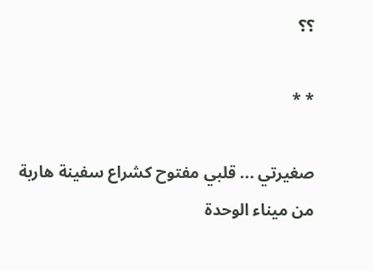؟؟

* *

صغيرتي ... قلبي مفتوح كشراع سفينة هاربة من ميناء الوحدة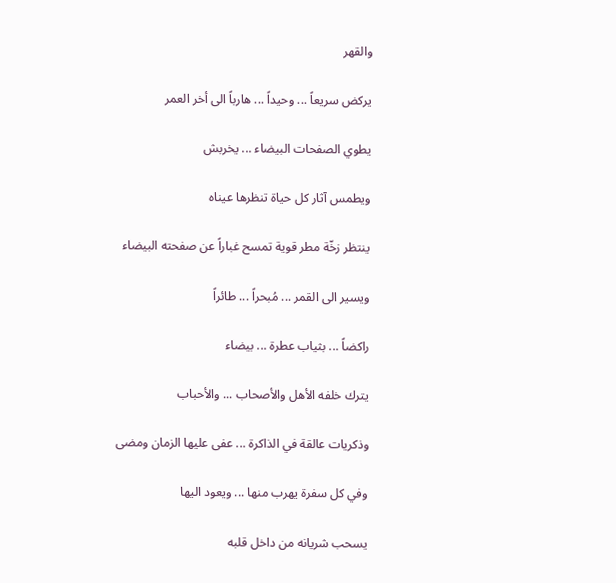والقهر

يركض سريعاً ... وحيداً ... هارباً الى أخر العمر

يطوي الصفحات البيضاء ... يخربش

ويطمس آثار كل حياة تنظرها عيناه

ينتظر زخّة مطر قوية تمسح غباراً عن صفحته البيضاء

ويسير الى القمر ... مُبحراً ... طائراً

راكضاً ... بثياب عطرة ... بيضاء

يترك خلفه الأهل والأصحاب ... والأحباب

وذكريات عالقة في الذاكرة ... عفى عليها الزمان ومضى

وفي كل سفرة يهرب منها ... ويعود اليها

يسحب شريانه من داخل قلبه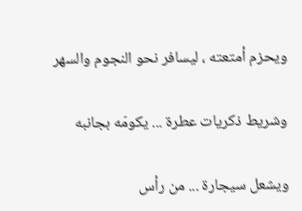ويحزم أمتعته ، ليسافر نحو النجوم والسهر

وشريط ذكريات عطرة ... يكومّه بجانبه

ويشعل سيجارة ... من رأس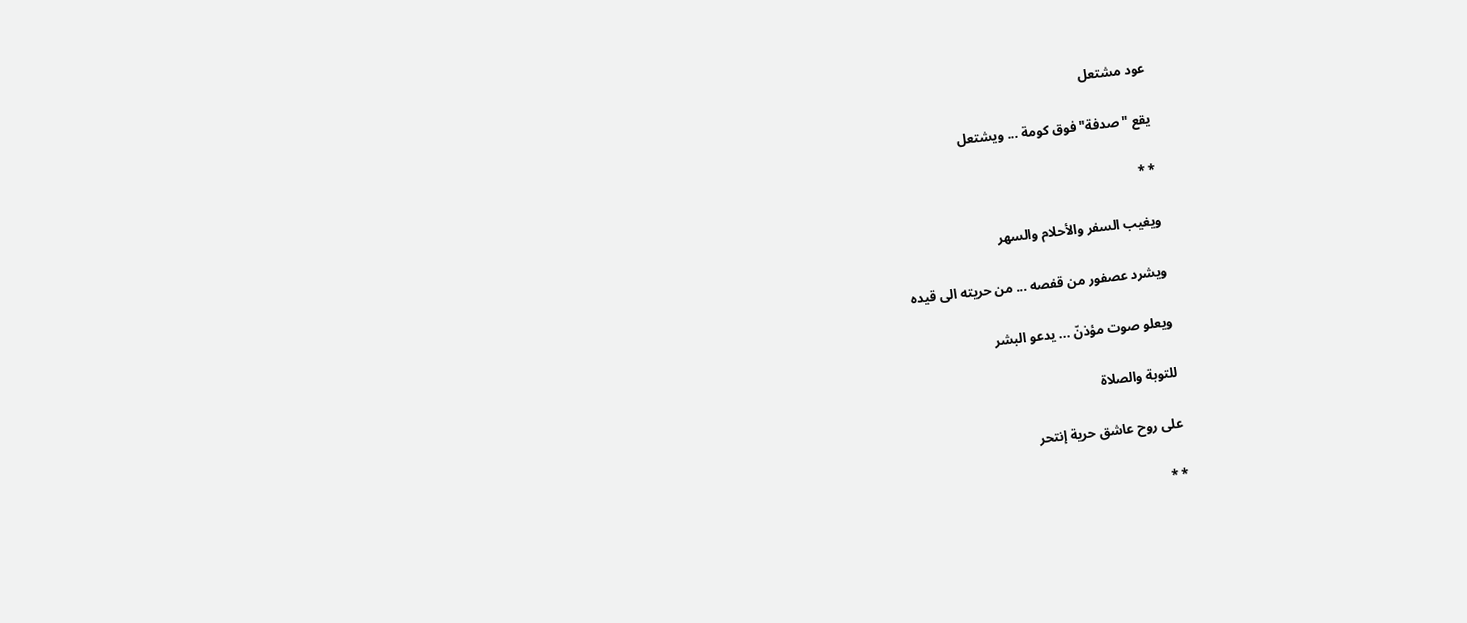عود مشتعل

يقع "صدفة" فوق كومة ... ويشتعل

* *

ويغيب السفر والأحلام والسهر

ويشرد عصفور من قفصه ... من حريته الى قيده

ويعلو صوت مؤذنّ ... يدعو البشر

للتوبة والصلاة

على روح عاشق حرية إنتحر

* *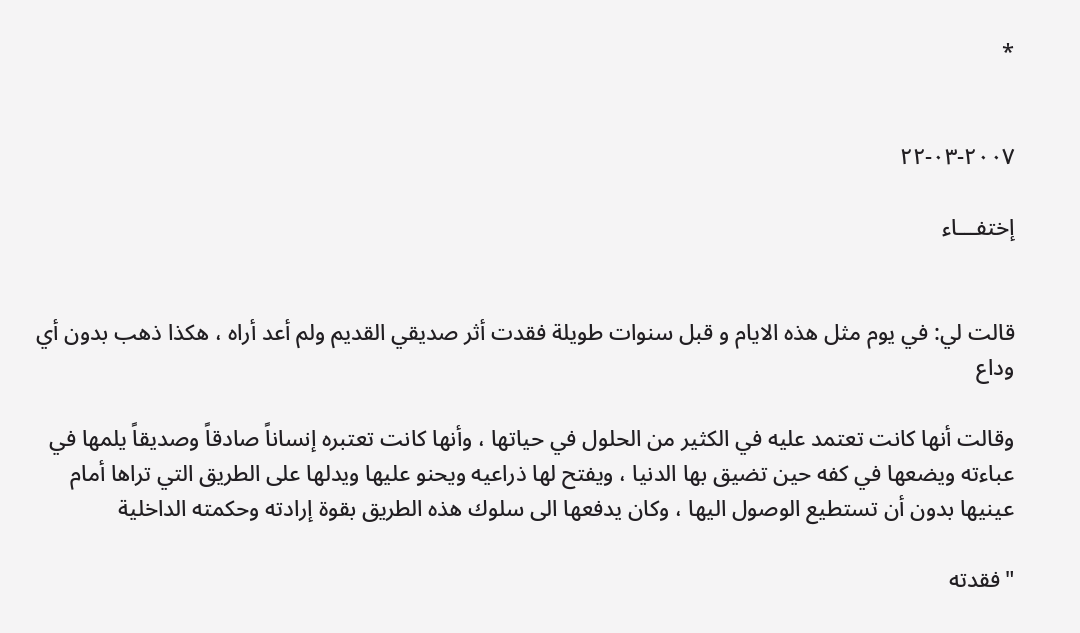*


٢٠٠٧-٠٣-٢٢

إختفـــاء


قالت لي: في يوم مثل هذه الايام و قبل سنوات طويلة فقدت أثر صديقي القديم ولم أعد أراه ، هكذا ذهب بدون أي وداع

وقالت أنها كانت تعتمد عليه في الكثير من الحلول في حياتها ، وأنها كانت تعتبره إنساناً صادقاً وصديقاً يلمها في عباءته ويضعها في كفه حين تضيق بها الدنيا ، ويفتح لها ذراعيه ويحنو عليها ويدلها على الطريق التي تراها أمام عينيها بدون أن تستطيع الوصول اليها ، وكان يدفعها الى سلوك هذه الطريق بقوة إرادته وحكمته الداخلية

"فقدته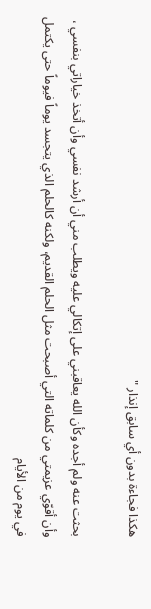هكذا فجاءة بدون أي سابق إنذار "

بحثت عنه ولم أجده وكأن الله يعاقبني على إتكالي عليه ويطلب مني أن أرشد نفسي وأن أتخذ خياراتي بنفسي ، وأن أقوّي عزيمتي من كلماته التي أصبحت مثل الحلم القديم، ولكنه كالحلم الذي يتجسد يوماً فيوماً حتى يكتمل في يوم من الأيام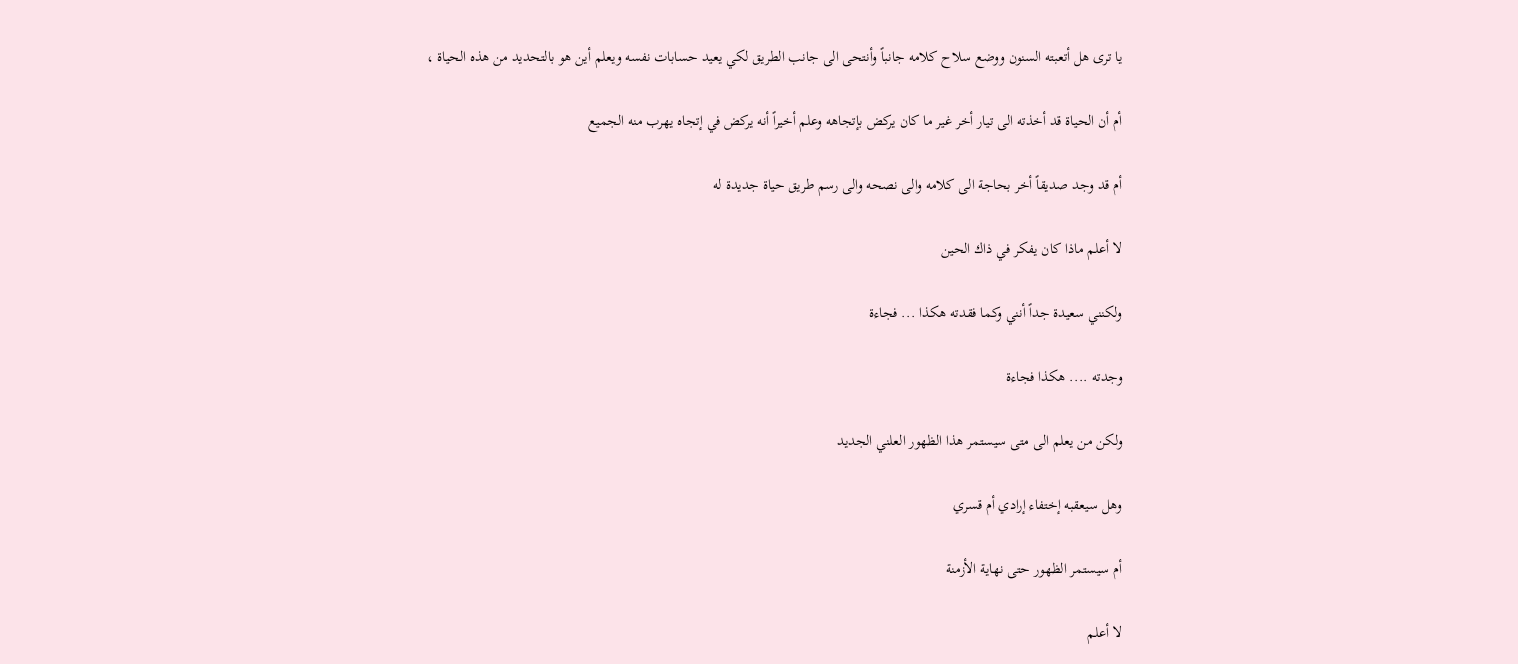يا ترى هل أتعبته السنون ووضع سلاح كلامه جانباً وأنتحى الى جانب الطريق لكي يعيد حسابات نفسه ويعلم أين هو بالتحديد من هذه الحياة ،

أم أن الحياة قد أخذته الى تيار أخر غير ما كان يركض بإتجاهه وعلم أخيراً أنه يركض في إتجاه يهرب منه الجميع

أم قد وجد صديقاً أخر بحاجة الى كلامه والى نصحه والى رسم طريق حياة جديدة له

لا أعلم ماذا كان يفكر في ذاك الحين

ولكنني سعيدة جداً أنني وكما فقدته هكذا ... فجاءة

وجدته .... هكذا فجاءة

ولكن من يعلم الى متى سيستمر هذا الظهور العلني الجديد

وهل سيعقبه إختفاء إرادي أم قسري

أم سيستمر الظهور حتى نهاية الأزمنة

لا أعلم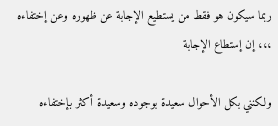ربما سيكون هو فقط من يستطيع الإجابة عن ظهوره وعن إختفاءه ،،، إن إستطاع الإجابة

ولكنني بكل الأحوال سعيدة بوجوده وسعيدة أكثر بإختفاءه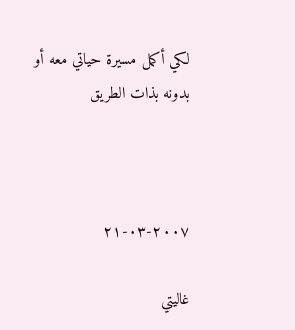لكي أكمل مسيرة حياتي معه أو بدونه بذات الطريق



٢٠٠٧-٠٣-٢١

غاليتي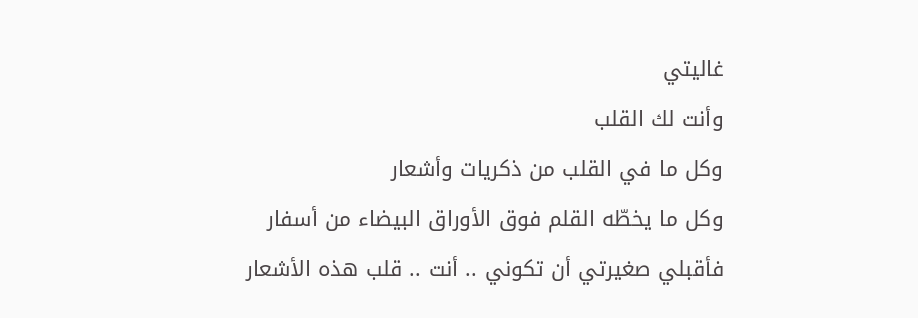غاليتي
وأنت لك القلب
وكل ما في القلب من ذكريات وأشعار
وكل ما يخطّه القلم فوق الأوراق البيضاء من أسفار
فأقبلي صغيرتي أن تكوني .. أنت .. قلب هذه الأشعار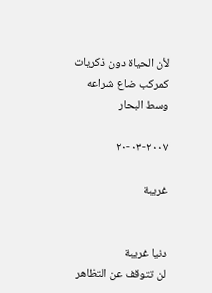لأن الحياة دون ذكريات
كمركب ضاع شراعه
وسط البحار

٢٠٠٧-٠٣-٢٠

غريبة


دنيا غريبة
لن تتوقف عن التظاهر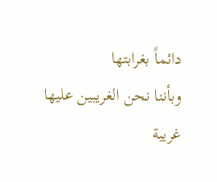دائماً بغرابتها
وبأننا نحن الغريبين عليها
غريبة